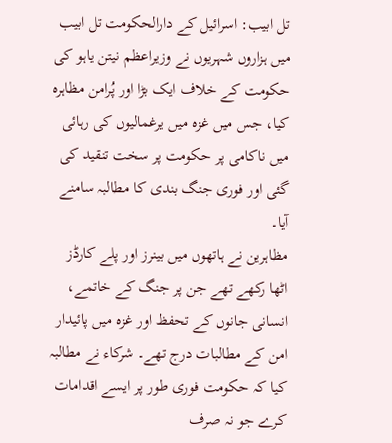تل ابیب: اسرائیل کے دارالحکومت تل ابیب میں ہزاروں شہریوں نے وزیراعظم نیتن یاہو کی حکومت کے خلاف ایک بڑا اور پُرامن مظاہرہ کیا، جس میں غزہ میں یرغمالیوں کی رہائی میں ناکامی پر حکومت پر سخت تنقید کی گئی اور فوری جنگ بندی کا مطالبہ سامنے آیا۔
مظاہرین نے ہاتھوں میں بینرز اور پلے کارڈز اٹھا رکھے تھے جن پر جنگ کے خاتمے، انسانی جانوں کے تحفظ اور غزہ میں پائیدار امن کے مطالبات درج تھے۔ شرکاء نے مطالبہ کیا کہ حکومت فوری طور پر ایسے اقدامات کرے جو نہ صرف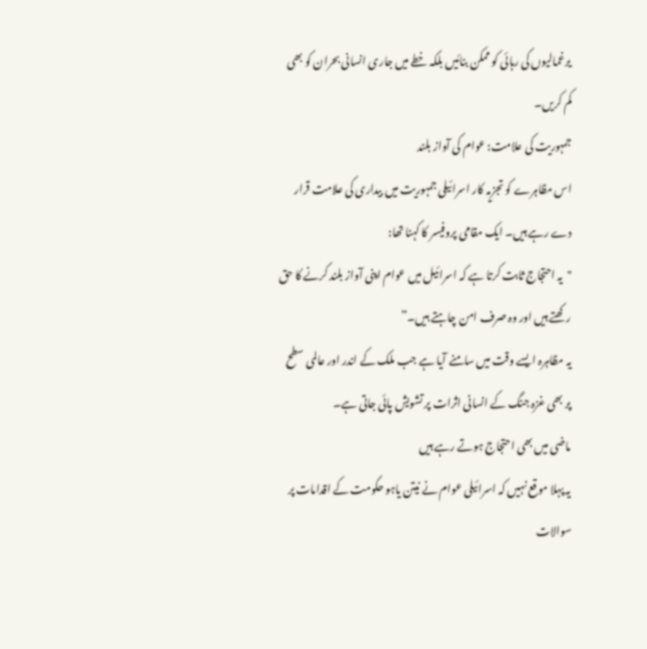یرغمالیوں کی رہائی کو ممکن بنائیں بلکہ خطے میں جاری انسانی بحران کو بھی کم کریں۔
جمہوریت کی علامت: عوام کی آواز بلند
اس مظاہرے کو تجزیہ کار اسرائیلی جمہوریت میں بیداری کی علامت قرار دے رہے ہیں۔ ایک مقامی پروفیسر کا کہنا تھا:
"یہ احتجاج ثابت کرتا ہے کہ اسرائیل میں عوام اپنی آواز بلند کرنے کا حق رکھتے ہیں اور وہ صرف امن چاہتے ہیں۔”
یہ مظاہرہ ایسے وقت میں سامنے آیا ہے جب ملک کے اندر اور عالمی سطح پر بھی غزہ جنگ کے انسانی اثرات پر تشویش پائی جاتی ہے۔
ماضی میں بھی احتجاج ہوتے رہے ہیں
یہ پہلا موقع نہیں کہ اسرائیلی عوام نے نیتن یاہو حکومت کے اقدامات پر سوالات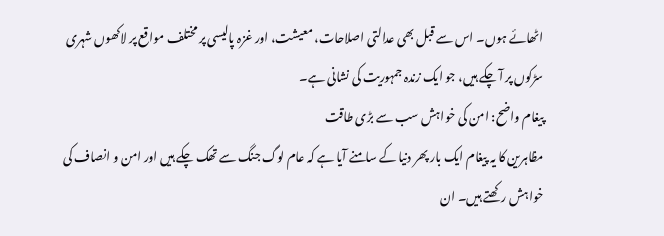اٹھائے ہوں۔ اس سے قبل بھی عدالتی اصلاحات، معیشت، اور غزہ پالیسی پر مختلف مواقع پر لاکھوں شہری سڑکوں پر آ چکے ہیں، جو ایک زندہ جمہوریت کی نشانی ہے۔
پیغام واضح: امن کی خواہش سب سے بڑی طاقت
مظاہرین کا یہ پیغام ایک بار پھر دنیا کے سامنے آیا ہے کہ عام لوگ جنگ سے تھک چکے ہیں اور امن و انصاف کی خواہش رکھتے ہیں۔ ان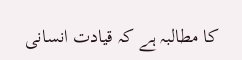کا مطالبہ ہے کہ قیادت انسانی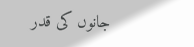جانوں کی قدر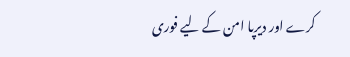کرے اور دیرپا امن کے لیے فوری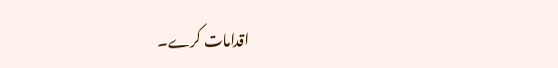اقدامات کرے۔